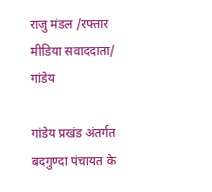राजु मंडल /रफ्तार मीडिया सवाददाता/ गांडेय

गांडेय प्रखंड अंतर्गत बदगुण्दा पंचायत के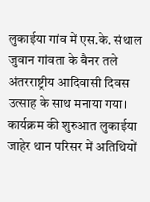लुकाईया गांव में एस.के. संथाल जुवान गांवता के बैनर तले अंतरराष्ट्रीय आदिवासी दिवस उत्साह के साथ मनाया गया। कार्यक्रम की शुरुआत लुकाईया जाहेर थान परिसर में अतिथियों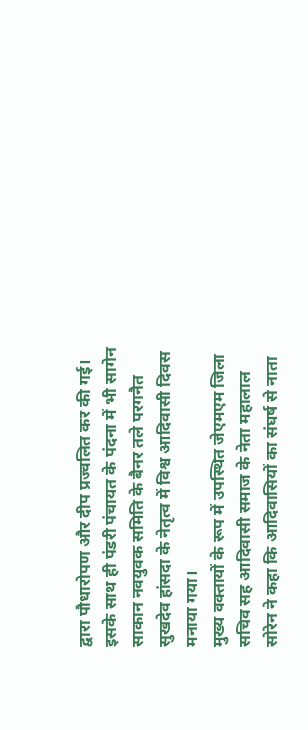द्वारा पौधारोपण और दीप प्रज्वलित कर की गई। इसके साथ ही पंडरी पंचायत के पंदना में भी सागेन साकान नवयुवक समिति के बैनर तले परगनैत सुखदेव हांसदा के नेतृत्व में विश्व आदिवासी दिवस मनाया गया।
मुख्य वक्तायों के रूप में उपस्थित जेएमएम जिला सचिव सह आदिवासी समाज के नेता महालाल सोरेन ने कहा कि आदिवासियों का संघर्ष से नाता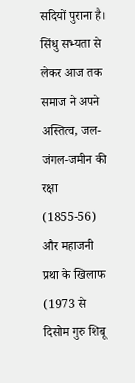सदियों पुराना है। सिंधु सभ्यता से लेकर आज तक समाज ने अपने अस्तित्व, जल-जंगल-जमीन की रक्षा (1855-56) और महाजनी प्रथा के खिलाफ (1973 से दिसोम गुरु शिबू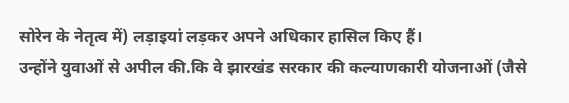सोरेन के नेतृत्व में) लड़ाइयां लड़कर अपने अधिकार हासिल किए हैं।
उन्होंने युवाओं से अपील की.कि वे झारखंड सरकार की कल्याणकारी योजनाओं (जैसे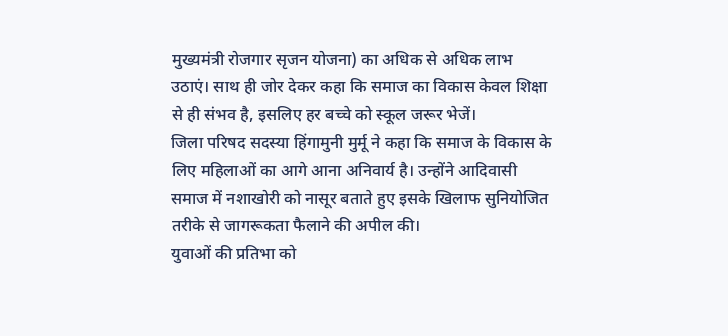मुख्यमंत्री रोजगार सृजन योजना) का अधिक से अधिक लाभ उठाएं। साथ ही जोर देकर कहा कि समाज का विकास केवल शिक्षा से ही संभव है, इसलिए हर बच्चे को स्कूल जरूर भेजें।
जिला परिषद सदस्या हिंगामुनी मुर्मू ने कहा कि समाज के विकास के लिए महिलाओं का आगे आना अनिवार्य है। उन्होंने आदिवासी समाज में नशाखोरी को नासूर बताते हुए इसके खिलाफ सुनियोजित तरीके से जागरूकता फैलाने की अपील की।
युवाओं की प्रतिभा को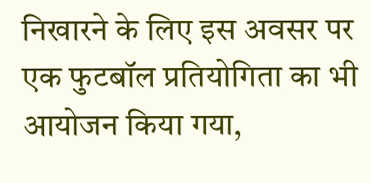निखारने के लिए इस अवसर पर एक फुटबॉल प्रतियोगिता का भी आयोजन किया गया,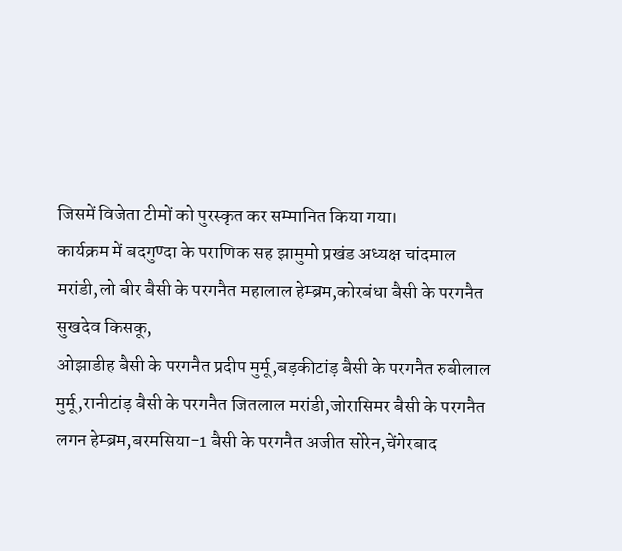जिसमें विजेता टीमों को पुरस्कृत कर सम्मानित किया गया।
कार्यक्रम में बदगुण्दा के पराणिक सह झामुमो प्रखंड अध्यक्ष चांदमाल मरांडी,लो बीर बैसी के परगनैत महालाल हेम्ब्रम,कोरबंधा बैसी के परगनैत सुखदेव किसकू,
ओझाडीह बैसी के परगनैत प्रदीप मुर्मू,बड़कीटांड़ बैसी के परगनैत रुबीलाल मुर्मू,रानीटांड़ बैसी के परगनैत जितलाल मरांडी,जोरासिमर बैसी के परगनैत लगन हेम्ब्रम,बरमसिया-1 बैसी के परगनैत अजीत सोरेन,चेंगेरबाद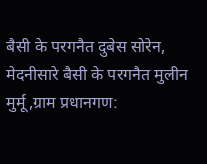बैसी के परगनैत दुबेस सोरेन,
मेदनीसारे बैसी के परगनैत मुलीन मुर्मू,ग्राम प्रधानगण: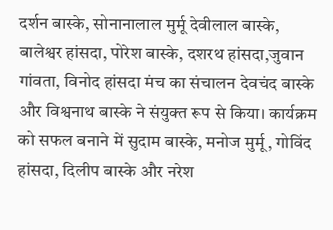दर्शन बास्के, सोनानालाल मुर्मू देवीलाल बास्के,
बालेश्वर हांसदा, पोरेश बास्के, दशरथ हांसदा,जुवान गांवता, विनोद हांसदा मंच का संचालन देवचंद बास्के और विश्वनाथ बास्के ने संयुक्त रूप से किया। कार्यक्रम को सफल बनाने में सुदाम बास्के, मनोज मुर्मू, गोविंद हांसदा, दिलीप बास्के और नरेश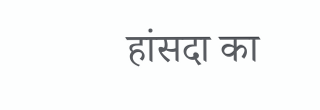हांसदा का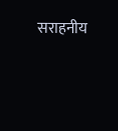सराहनीय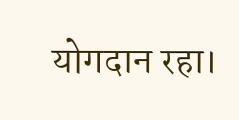योगदान रहा।